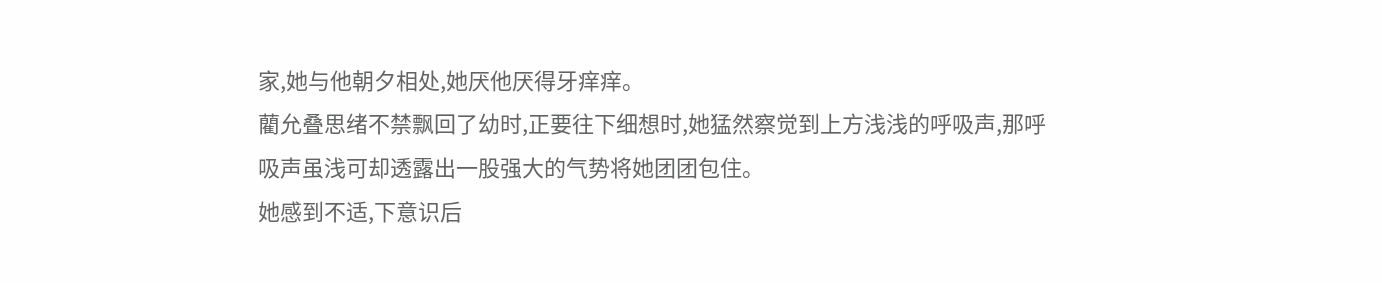家,她与他朝夕相处,她厌他厌得牙痒痒。
藺允叠思绪不禁飘回了幼时,正要往下细想时,她猛然察觉到上方浅浅的呼吸声,那呼吸声虽浅可却透露出一股强大的气势将她团团包住。
她感到不适,下意识后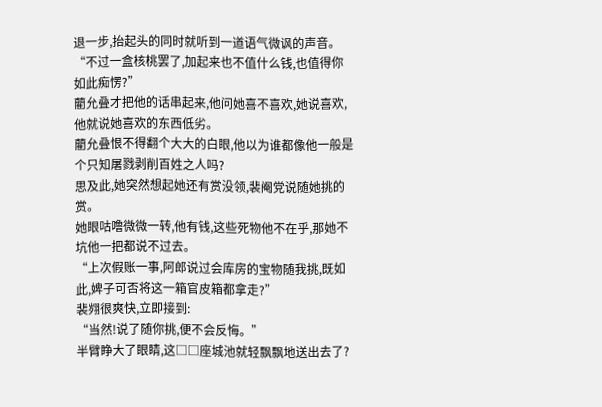退一步,抬起头的同时就听到一道语气微讽的声音。
“不过一盒核桃罢了,加起来也不值什么钱,也值得你如此痴愣?”
藺允叠才把他的话串起来,他问她喜不喜欢,她说喜欢,他就说她喜欢的东西低劣。
藺允叠恨不得翻个大大的白眼,他以为谁都像他一般是个只知屠戮剥削百姓之人吗?
思及此,她突然想起她还有赏没领,裴阉党说随她挑的赏。
她眼咕噜微微一转,他有钱,这些死物他不在乎,那她不坑他一把都说不过去。
“上次假账一事,阿郎说过会库房的宝物随我挑,既如此,婢子可否将这一箱官皮箱都拿走?”
裴翙很爽快,立即接到:
“当然!说了随你挑,便不会反悔。”
半臂睁大了眼睛,这□□座城池就轻飘飘地送出去了?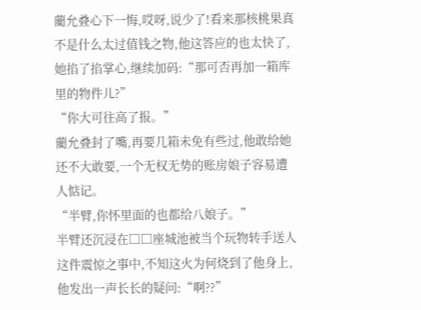藺允叠心下一悔,哎呀,说少了!看来那核桃果真不是什么太过值钱之物,他这答应的也太快了,她掐了掐掌心,继续加码:“那可否再加一箱库里的物件儿?”
“你大可往高了报。”
藺允叠封了嘴,再要几箱未免有些过,他敢给她还不大敢要,一个无权无势的账房娘子容易遭人惦记。
“半臂,你怀里面的也都给八娘子。”
半臂还沉浸在□□座城池被当个玩物转手送人这件震惊之事中,不知这火为何烧到了他身上,他发出一声长长的疑问:“啊??”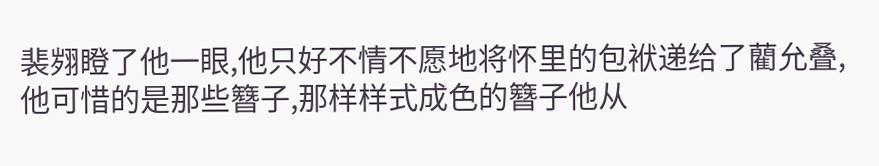裴翙瞪了他一眼,他只好不情不愿地将怀里的包袱递给了藺允叠,他可惜的是那些簪子,那样样式成色的簪子他从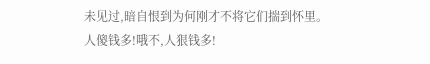未见过,暗自恨到为何刚才不将它们揣到怀里。
人傻钱多!哦不,人狠钱多!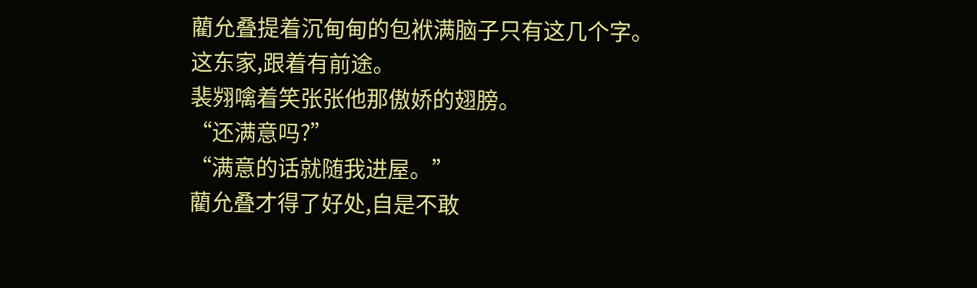藺允叠提着沉甸甸的包袱满脑子只有这几个字。
这东家,跟着有前途。
裴翙噙着笑张张他那傲娇的翅膀。
“还满意吗?”
“满意的话就随我进屋。”
藺允叠才得了好处,自是不敢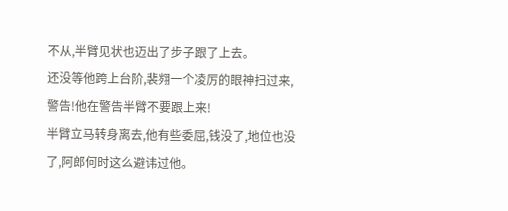不从,半臂见状也迈出了步子跟了上去。
还没等他跨上台阶,裴翙一个凌厉的眼神扫过来,警告!他在警告半臂不要跟上来!
半臂立马转身离去,他有些委屈,钱没了,地位也没了,阿郎何时这么避讳过他。